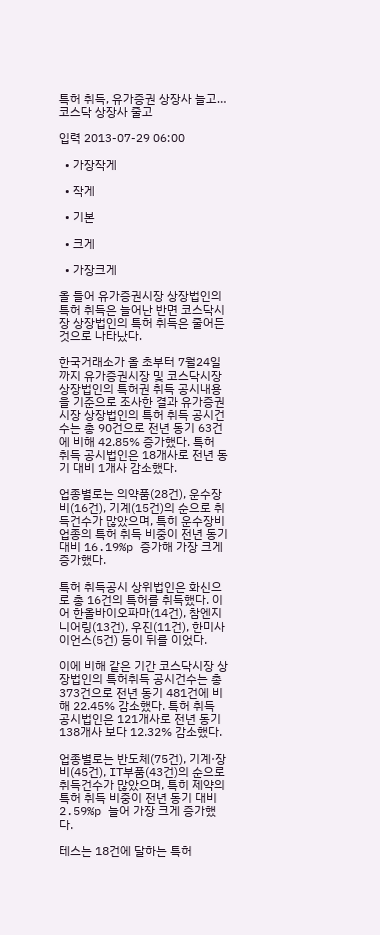특허 취득, 유가증권 상장사 늘고…코스닥 상장사 줄고

입력 2013-07-29 06:00

  • 가장작게

  • 작게

  • 기본

  • 크게

  • 가장크게

올 들어 유가증권시장 상장법인의 특허 취득은 늘어난 반면 코스닥시장 상장법인의 특허 취득은 줄어든 것으로 나타났다.

한국거래소가 올 초부터 7월24일까지 유가증권시장 및 코스닥시장 상장법인의 특허권 취득 공시내용을 기준으로 조사한 결과 유가증권시장 상장법인의 특허 취득 공시건수는 총 90건으로 전년 동기 63건에 비해 42.85% 증가했다. 특허 취득 공시법인은 18개사로 전년 동기 대비 1개사 감소했다.

업종별로는 의약품(28건), 운수장비(16건), 기계(15건)의 순으로 취득건수가 많았으며, 특히 운수장비업종의 특허 취득 비중이 전년 동기 대비 16.19%p 증가해 가장 크게 증가했다.

특허 취득공시 상위법인은 화신으로 총 16건의 특허를 취득했다. 이어 한올바이오파마(14건), 참엔지니어링(13건), 우진(11건), 한미사이언스(5건) 등이 뒤를 이었다.

이에 비해 같은 기간 코스닥시장 상장법인의 특허취득 공시건수는 총 373건으로 전년 동기 481건에 비해 22.45% 감소했다. 특허 취득 공시법인은 121개사로 전년 동기 138개사 보다 12.32% 감소했다.

업종별로는 반도체(75건), 기계·장비(45건), IT부품(43건)의 순으로 취득건수가 많았으며, 특히 제약의 특허 취득 비중이 전년 동기 대비 2.59%p 늘어 가장 크게 증가했다.

테스는 18건에 달하는 특허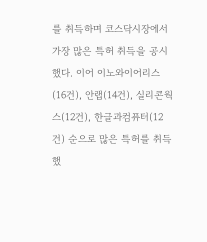를 취득하며 코스닥시장에서 가장 많은 특허 취득을 공시했다. 이어 이노와이어리스(16건), 안랩(14건), 실리콘웍스(12건), 한글과컴퓨터(12건) 순으로 많은 특허를 취득했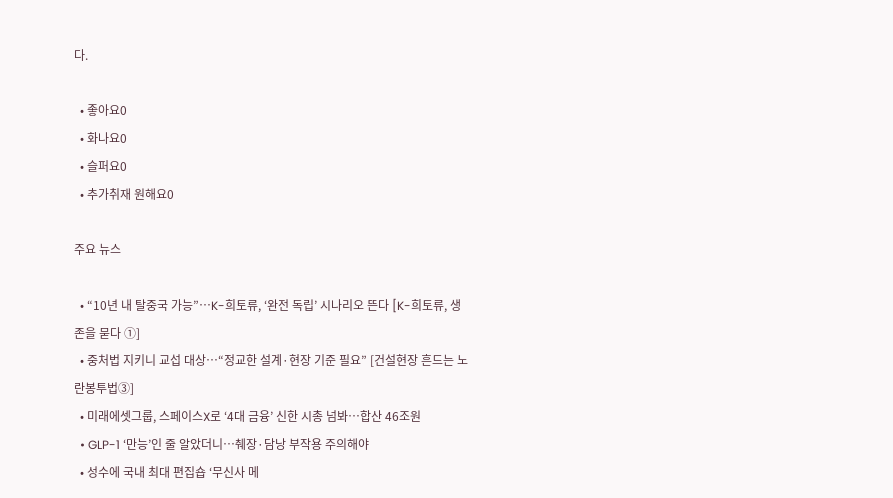다.

  • 좋아요0
  • 화나요0
  • 슬퍼요0
  • 추가취재 원해요0

주요 뉴스

  • “10년 내 탈중국 가능”…K-희토류, ‘완전 독립’ 시나리오 뜬다 [K-희토류, 생존을 묻다 ①]
  • 중처법 지키니 교섭 대상⋯“정교한 설계·현장 기준 필요” [건설현장 흔드는 노란봉투법③]
  • 미래에셋그룹, 스페이스X로 ‘4대 금융’ 신한 시총 넘봐⋯합산 46조원
  • GLP-1 ‘만능’인 줄 알았더니…췌장·담낭 부작용 주의해야
  • 성수에 국내 최대 편집숍 ‘무신사 메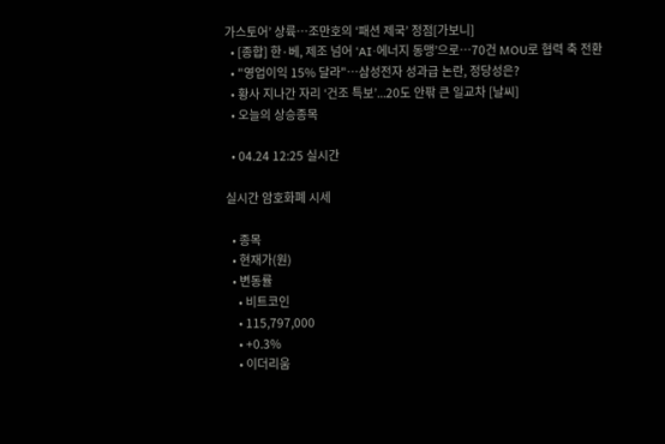가스토어’ 상륙…조만호의 ‘패션 제국’ 정점[가보니]
  • [종합] 한·베, 제조 넘어 ‘AI·에너지 동맹’으로…70건 MOU로 협력 축 전환
  • "영업이익 15% 달라"…삼성전자 성과급 논란, 정당성은?
  • 황사 지나간 자리 ‘건조 특보’...20도 안팎 큰 일교차 [날씨]
  • 오늘의 상승종목

  • 04.24 12:25 실시간

실시간 암호화폐 시세

  • 종목
  • 현재가(원)
  • 변동률
    • 비트코인
    • 115,797,000
    • +0.3%
    • 이더리움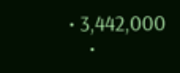• 3,442,000
    •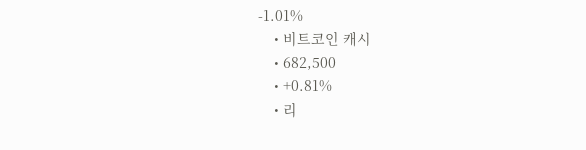-1.01%
    • 비트코인 캐시
    • 682,500
    • +0.81%
    • 리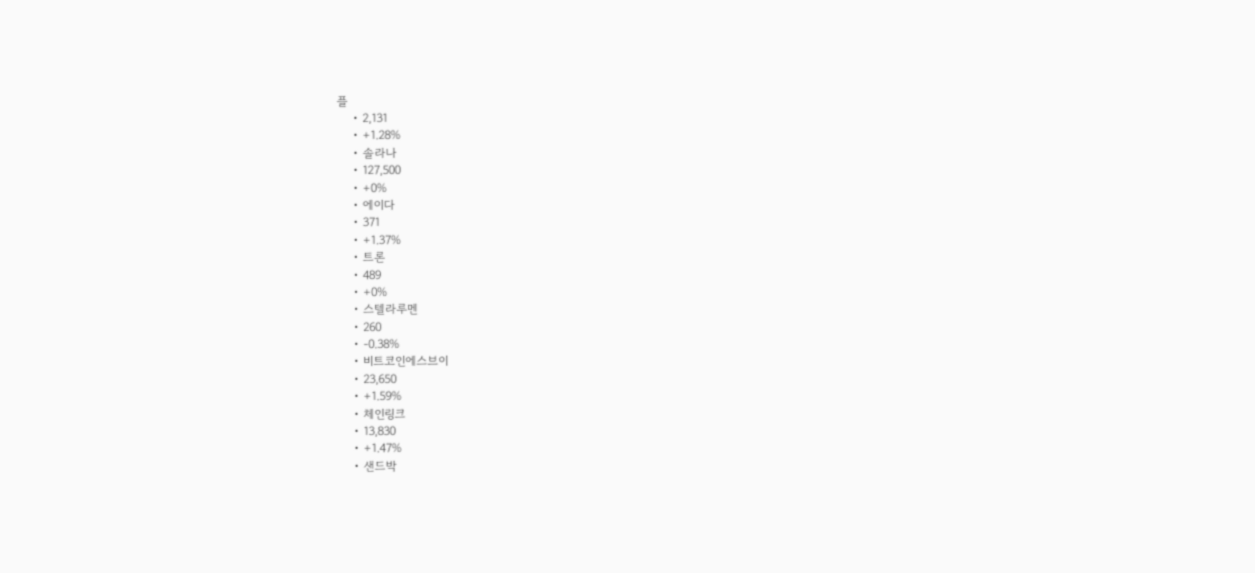플
    • 2,131
    • +1.28%
    • 솔라나
    • 127,500
    • +0%
    • 에이다
    • 371
    • +1.37%
    • 트론
    • 489
    • +0%
    • 스텔라루멘
    • 260
    • -0.38%
    • 비트코인에스브이
    • 23,650
    • +1.59%
    • 체인링크
    • 13,830
    • +1.47%
    • 샌드박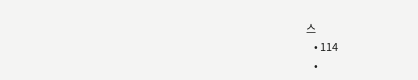스
    • 114
    •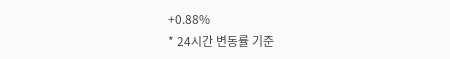+0.88%
* 24시간 변동률 기준